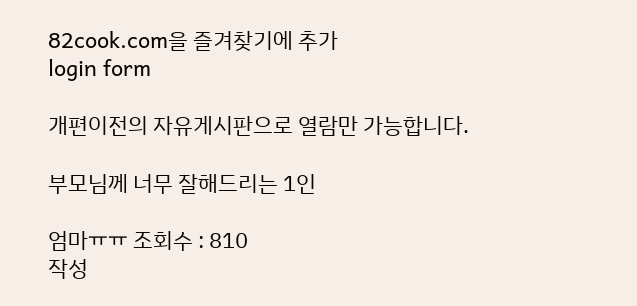82cook.com을 즐겨찾기에 추가
login form

개편이전의 자유게시판으로 열람만 가능합니다.

부모님께 너무 잘해드리는 1인

엄마ㅠㅠ 조회수 : 810
작성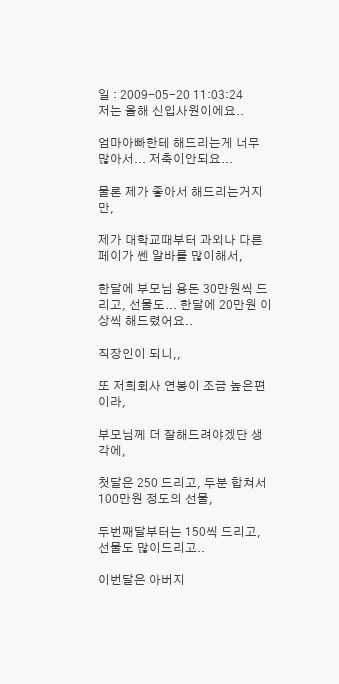일 : 2009-05-20 11:03:24
저는 올해 신입사원이에요..

엄마아빠한테 해드리는게 너무 많아서... 저축이안되요...

물론 제가 좋아서 해드리는거지만,

제가 대학교때부터 과외나 다른 페이가 쎈 알바를 많이해서,

한달에 부모님 용돈 30만원씩 드리고, 선물도... 한달에 20만원 이상씩 해드렸어요..

직장인이 되니,,

또 저희회사 연봉이 조금 높은편이라,

부모님께 더 잘해드려야겠단 생각에,

첫달은 250 드리고, 두분 합쳐서 100만원 정도의 선물,

두번째달부터는 150씩 드리고, 선물도 많이드리고..

이번달은 아버지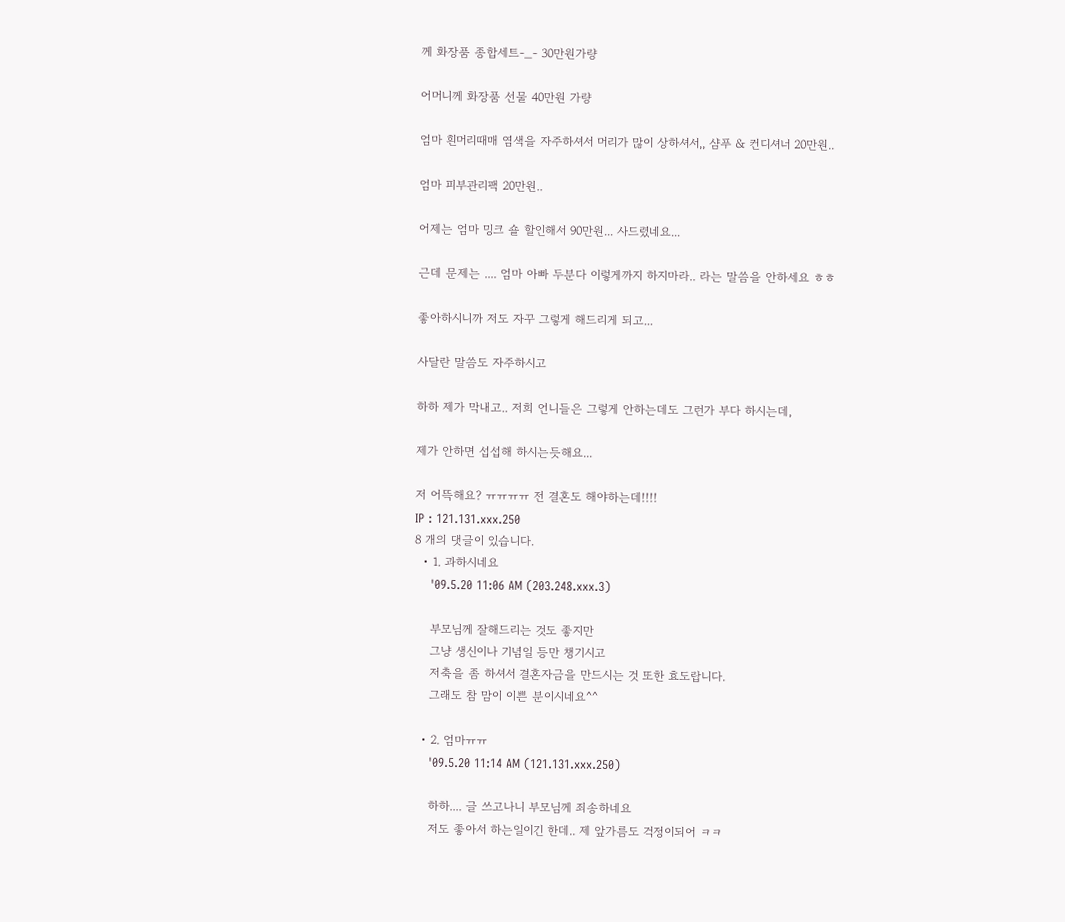께 화장품 종합세트-_- 30만원가량

어머니께 화장품 선물 40만원 가량

엄마 흰머리때매 염색을 자주하셔서 머리가 많이 상하셔서,, 샴푸 & 컨디셔너 20만원..

엄마 피부관리팩 20만원..

어제는 엄마 밍크 숄 할인해서 90만원... 사드렸네요...

근데 문제는 .... 엄마 아빠 두분다 이렇게까지 하지마라.. 라는 말씀을 안하세요 ㅎㅎ

좋아하시니까 저도 자꾸 그렇게 해드리게 되고...

사달란 말씀도 자주하시고

하하 제가 막내고.. 저희 언니들은 그렇게 안하는데도 그런가 부다 하시는데,

제가 안하면 섭섭해 하시는듯해요...

저 어뜩해요? ㅠㅠㅠㅠ 전 결혼도 해야하는데!!!!
IP : 121.131.xxx.250
8 개의 댓글이 있습니다.
  • 1. 과하시네요
    '09.5.20 11:06 AM (203.248.xxx.3)

    부모님께 잘해드리는 것도 좋지만
    그냥 생신이나 기념일 등만 챙기시고
    저축을 좀 하셔서 결혼자금을 만드시는 것 또한 효도랍니다.
    그래도 참 맘이 이쁜 분이시네요^^

  • 2. 엄마ㅠㅠ
    '09.5.20 11:14 AM (121.131.xxx.250)

    하하.... 글 쓰고나니 부모님께 죄송하네요
    저도 좋아서 하는일이긴 한데.. 제 앞가름도 걱정이되어 ㅋㅋ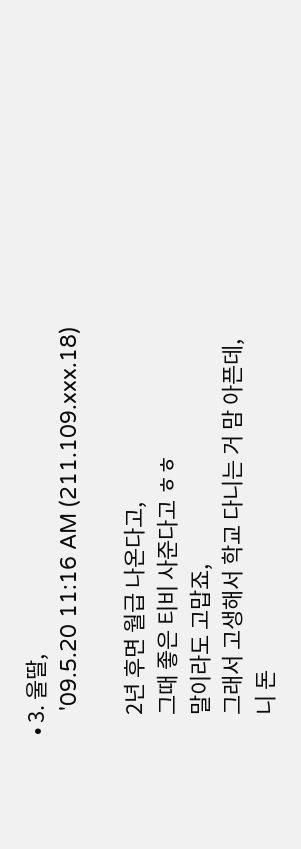• 3. 울딸,
    '09.5.20 11:16 AM (211.109.xxx.18)

    2년 후면 월급 나온다고,
    그때 좋은 티비 사준다고 ㅎㅎ
    말이라도 고맙죠,
    그래서 고생해서 학교 다니는 거 맘 아픈데,
    니 돈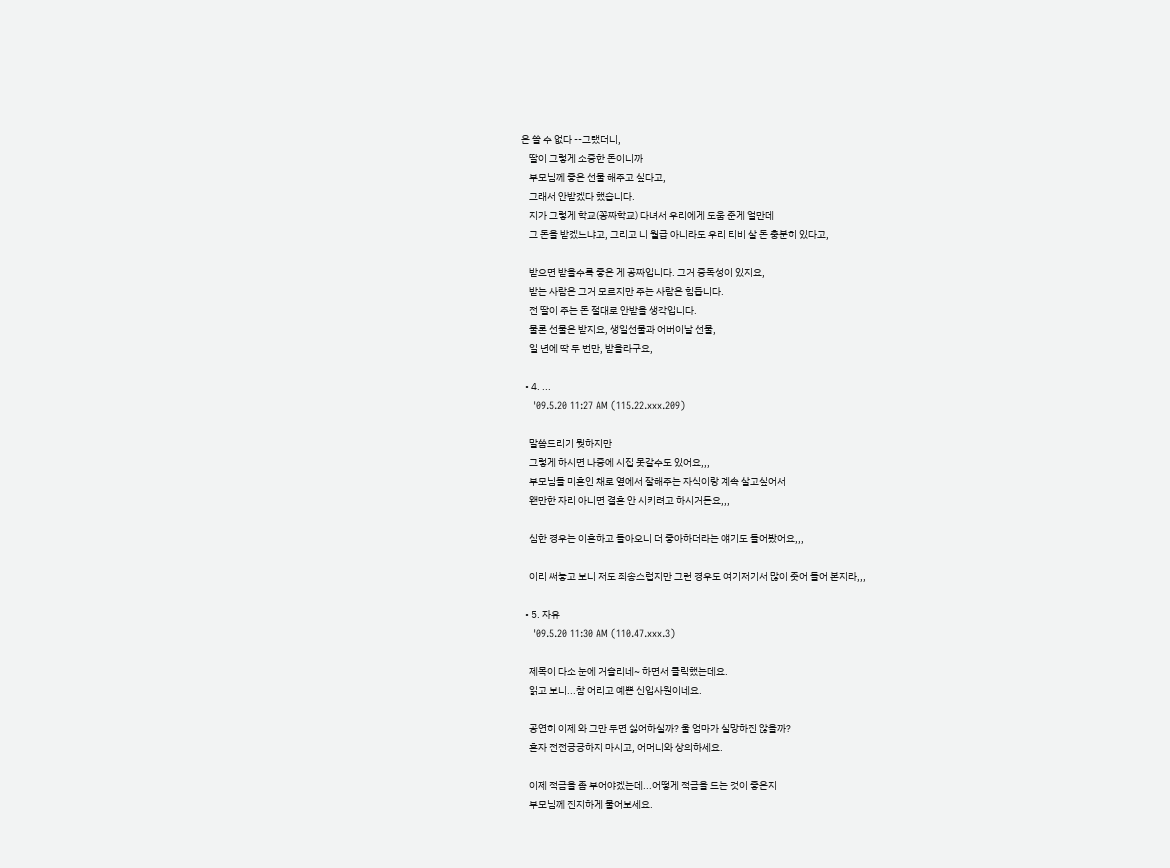은 쓸 수 없다 --그랬더니,
    딸이 그렇게 소중한 돈이니까
    부모님께 좋은 선물 해주고 싶다고,
    그래서 안받겠다 했습니다.
    지가 그렇게 학교(꽁짜학교) 다녀서 우리에게 도움 준게 얼만데
    그 돈을 받겠느냐고, 그리고 니 월급 아니라도 우리 티비 살 돈 충분히 있다고,

    받으면 받을수록 좋은 게 공짜입니다. 그거 중독성이 있지요,
    받는 사람은 그거 모르지만 주는 사람은 힘듭니다.
    전 딸이 주는 돈 절대로 안받을 생각입니다.
    물론 선물은 받지요, 생일선물과 어버이날 선물,
    일 년에 딱 두 번만, 받을라구요,

  • 4. ...
    '09.5.20 11:27 AM (115.22.xxx.209)

    말씀드리기 뭣하지만
    그렇게 하시면 나중에 시집 못갈수도 있어요,,,
    부모님들 미혼인 채로 옆에서 잘해주는 자식이랑 계속 살고싶어서
    왠만한 자리 아니면 결혼 안 시키려고 하시거든요,,,

    심한 경우는 이혼하고 돌아오니 더 좋아하더라는 얘기도 들어봤어요,,,

    이리 써놓고 보니 저도 죄송스럽지만 그런 경우도 여기저기서 많이 줏어 들어 본지라,,,

  • 5. 자유
    '09.5.20 11:30 AM (110.47.xxx.3)

    제목이 다소 눈에 거슬리네~ 하면서 클릭했는데요.
    읽고 보니...참 어리고 예쁜 신입사원이네요.

    공연히 이제 와 그만 두면 싫어하실까? 울 엄마가 실망하진 않을까?
    혼자 전전긍긍하지 마시고, 어머니와 상의하세요.

    이제 적금을 좀 부어야겠는데...어떻게 적금을 드는 것이 좋은지
    부모님께 진지하게 물어보세요.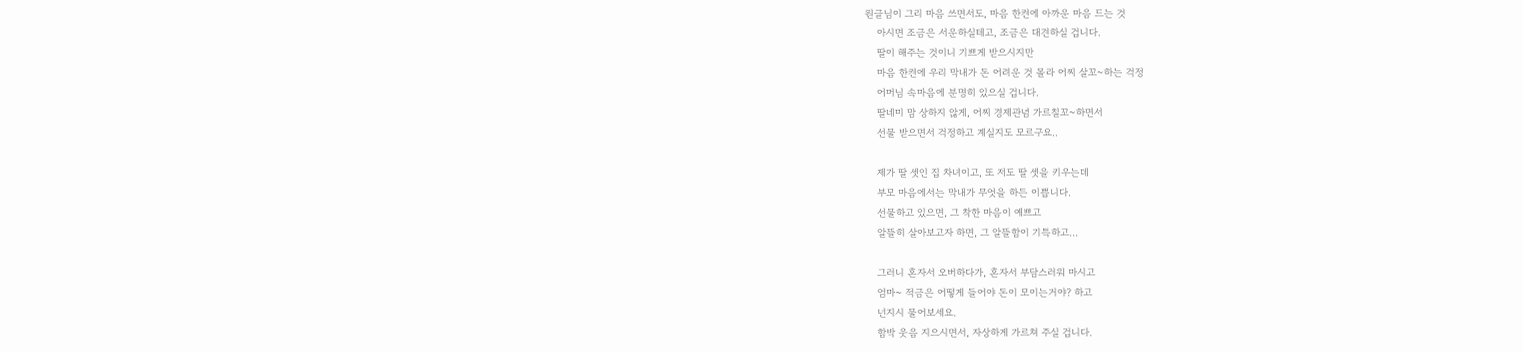원글님이 그리 마음 쓰면서도, 마음 한켠에 아까운 마음 드는 것
    아시면 조금은 서운하실테고, 조금은 대견하실 겁니다.
    딸이 해주는 것이니 기쁘게 받으시지만
    마음 한켠에 우리 막내가 돈 어려운 것 몰라 어찌 살꼬~하는 걱정
    어머님 속마음에 분명히 있으실 겁니다.
    딸네미 맘 상하지 않게, 어찌 경제관념 가르칠꼬~하면서
    선물 받으면서 걱정하고 계실지도 모르구요..

    제가 딸 셋인 집 차녀이고, 또 저도 딸 셋을 키우는데
    부모 마음에서는 막내가 무엇을 하든 이쁩니다.
    선물하고 있으면, 그 착한 마음이 예쁘고
    알뜰히 살아보고자 하면, 그 알뜰함이 기특하고...

    그러니 혼자서 오버하다가, 혼자서 부담스러워 마시고
    엄마~ 적금은 어떻게 들어야 돈이 모이는거야? 하고
    넌지시 물어보세요.
    함박 웃음 지으시면서, 자상하게 가르쳐 주실 겁니다.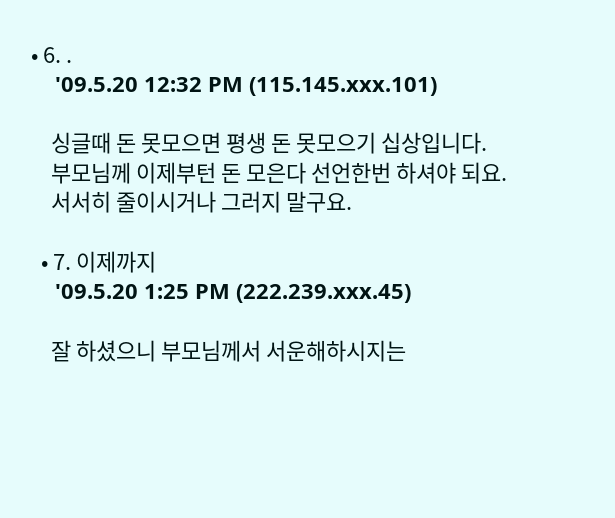• 6. .
    '09.5.20 12:32 PM (115.145.xxx.101)

    싱글때 돈 못모으면 평생 돈 못모으기 십상입니다.
    부모님께 이제부턴 돈 모은다 선언한번 하셔야 되요.
    서서히 줄이시거나 그러지 말구요.

  • 7. 이제까지
    '09.5.20 1:25 PM (222.239.xxx.45)

    잘 하셨으니 부모님께서 서운해하시지는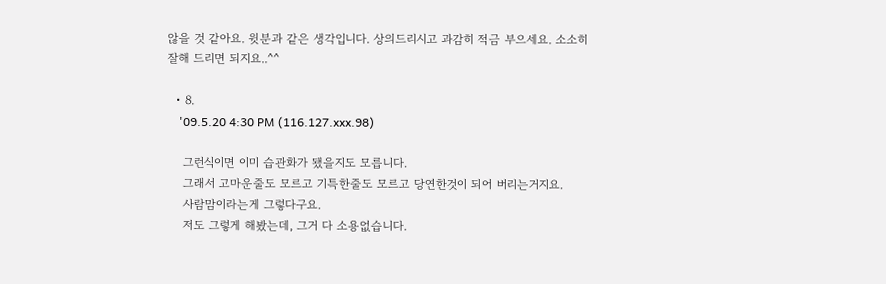않을 것 같아요. 윗분과 같은 생각입니다. 상의드리시고 과감히 적금 부으세요. 소소히 잘해 드리면 되지요..^^

  • 8.
    '09.5.20 4:30 PM (116.127.xxx.98)

    그런식이면 이미 습관화가 됐을지도 모릅니다.
    그래서 고마운줄도 모르고 기특한줄도 모르고 당연한것이 되어 버리는거지요.
    사람맘이라는게 그렇다구요.
    저도 그렇게 해봤는데, 그거 다 소용없습니다.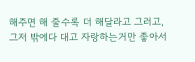해주면 해 줄수록 더 해달라고 그러고, 그저 밖에다 대고 자랑하는거만 좋아서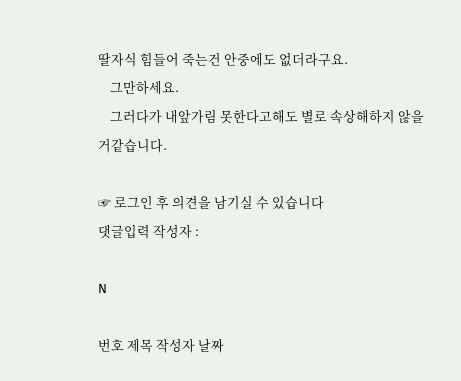딸자식 힘들어 죽는건 안중에도 없더라구요.
    그만하세요.
    그러다가 내앞가림 못한다고해도 별로 속상해하지 않을거같습니다.

☞ 로그인 후 의견을 남기실 수 있습니다
댓글입력 작성자 :

N

번호 제목 작성자 날짜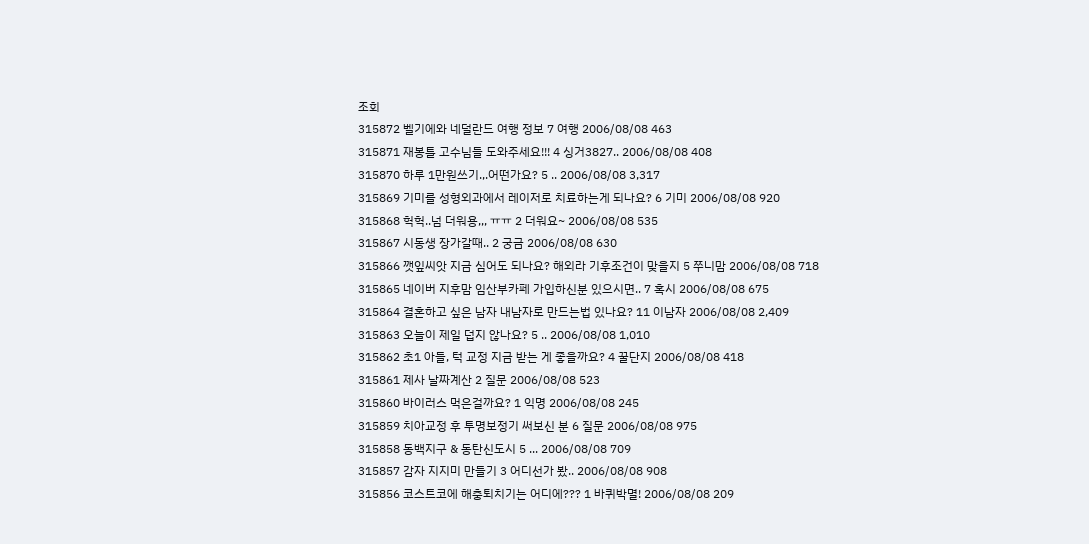조회
315872 벨기에와 네덜란드 여행 정보 7 여행 2006/08/08 463
315871 재봉틀 고수님들 도와주세요!!! 4 싱거3827.. 2006/08/08 408
315870 하루 1만원쓰기.,.어떤가요? 5 .. 2006/08/08 3,317
315869 기미를 성형외과에서 레이저로 치료하는게 되나요? 6 기미 2006/08/08 920
315868 헉헉..넘 더워용,,, ㅠㅠ 2 더워요~ 2006/08/08 535
315867 시동생 장가갈때.. 2 궁금 2006/08/08 630
315866 깻잎씨앗 지금 심어도 되나요? 해외라 기후조건이 맞을지 5 쭈니맘 2006/08/08 718
315865 네이버 지후맘 임산부카페 가입하신분 있으시면.. 7 혹시 2006/08/08 675
315864 결혼하고 싶은 남자 내남자로 만드는법 있나요? 11 이남자 2006/08/08 2,409
315863 오늘이 제일 덥지 않나요? 5 .. 2006/08/08 1,010
315862 초1 아들, 턱 교정 지금 받는 게 좋을까요? 4 꿀단지 2006/08/08 418
315861 제사 날짜계산 2 질문 2006/08/08 523
315860 바이러스 먹은걸까요? 1 익명 2006/08/08 245
315859 치아교정 후 투명보정기 써보신 분 6 질문 2006/08/08 975
315858 동백지구 & 동탄신도시 5 ... 2006/08/08 709
315857 감자 지지미 만들기 3 어디선가 봤.. 2006/08/08 908
315856 코스트코에 해충퇴치기는 어디에??? 1 바퀴박멸! 2006/08/08 209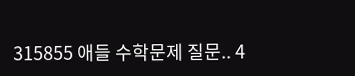315855 애들 수학문제 질문.. 4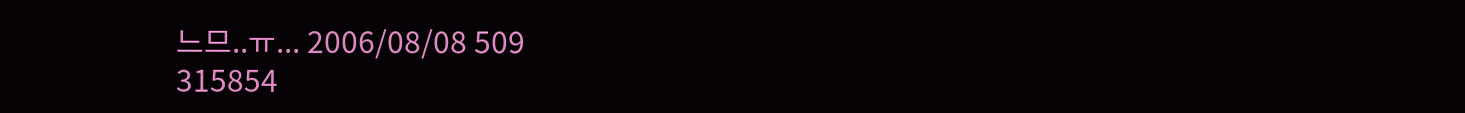느므..ㅠ... 2006/08/08 509
315854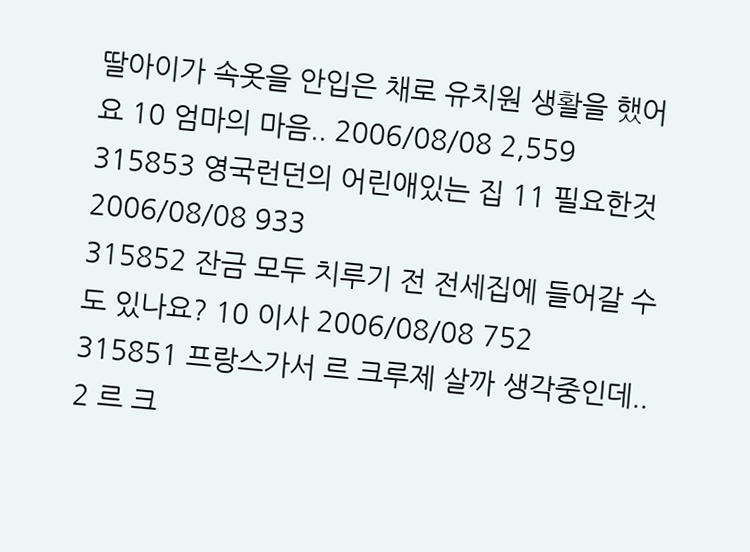딸아이가 속옷을 안입은 채로 유치원 생활을 했어요 10 엄마의 마음.. 2006/08/08 2,559
315853 영국런던의 어린애있는 집 11 필요한것 2006/08/08 933
315852 잔금 모두 치루기 전 전세집에 들어갈 수도 있나요? 10 이사 2006/08/08 752
315851 프랑스가서 르 크루제 살까 생각중인데.. 2 르 크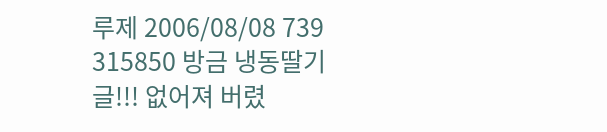루제 2006/08/08 739
315850 방금 냉동딸기글!!! 없어져 버렸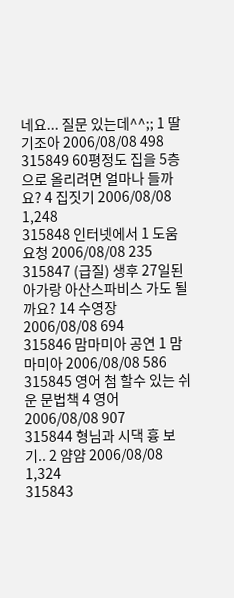네요... 질문 있는데^^;; 1 딸기조아 2006/08/08 498
315849 60평정도 집을 5층으로 올리려면 얼마나 들까요? 4 집짓기 2006/08/08 1,248
315848 인터넷에서 1 도움 요청 2006/08/08 235
315847 (급질) 생후 27일된 아가랑 아산스파비스 가도 될까요? 14 수영장 2006/08/08 694
315846 맘마미아 공연 1 맘마미아 2006/08/08 586
315845 영어 첨 할수 있는 쉬운 문법책 4 영어 2006/08/08 907
315844 형님과 시댁 흉 보기.. 2 얌얌 2006/08/08 1,324
315843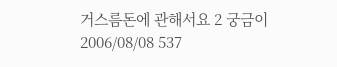거스름돈에 관해서요 2 궁금이 2006/08/08 537